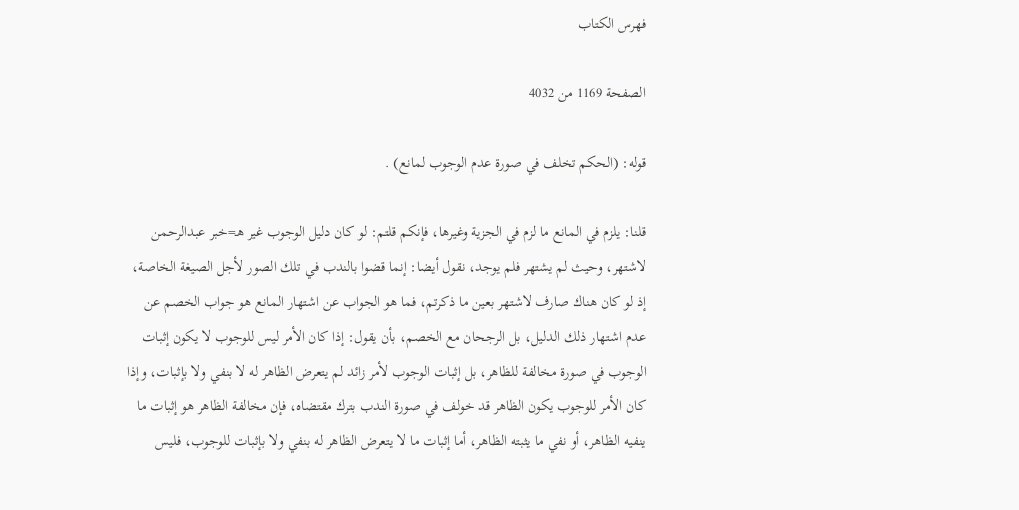فهرس الكتاب

الصفحة 1169 من 4032

قوله: (الحكم تخلف في صورة عدم الوجوب لمانع) .

قلنا: يلزم في المانع ما لزم في الجزية وغيرها، فإنكم قلتم: لو كان دليل الوجوب غير هـ=خبر عبدالرحمن لاشتهر، وحيث لم يشتهر فلم يوجد، نقول أيضا: إنما قضوا بالندب في تلك الصور لأجل الصيغة الخاصة، إذ لو كان هناك صارف لاشتهر بعين ما ذكرتم، فما هو الجواب عن اشتهار المانع هو جواب الخصم عن عدم اشتهار ذلك الدليل، بل الرجحان مع الخصم، بأن يقول: إذا كان الأمر ليس للوجوب لا يكون إثبات الوجوب في صورة مخالفة للظاهر، بل إثبات الوجوب لأمر زائد لم يتعرض الظاهر له لا بنفي ولا بإثبات، وإذا كان الأمر للوجوب يكون الظاهر قد خولف في صورة الندب بترك مقتضاه، فإن مخالفة الظاهر هو إثبات ما ينفيه الظاهر، أو نفي ما يثبته الظاهر، أما إثبات ما لا يتعرض الظاهر له بنفي ولا بإثبات للوجوب، فليس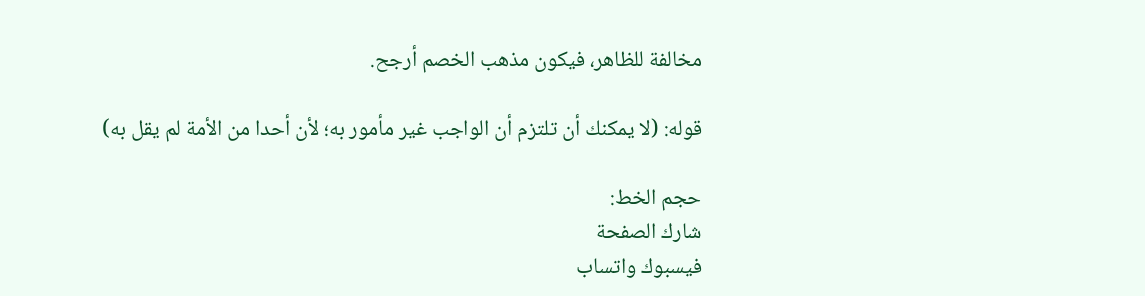مخالفة للظاهر، فيكون مذهب الخصم أرجح.

قوله: (لا يمكنك أن تلتزم أن الواجب غير مأمور به؛ لأن أحدا من الأمة لم يقل به)

حجم الخط:
شارك الصفحة
فيسبوك واتساب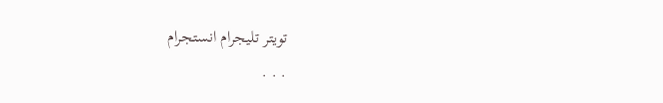تويتر تليجرام انستجرام
. . .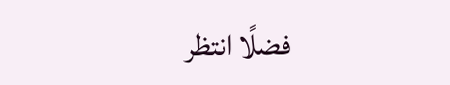فضلًا انتظر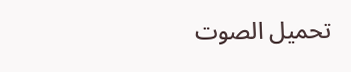تحميل الصوت